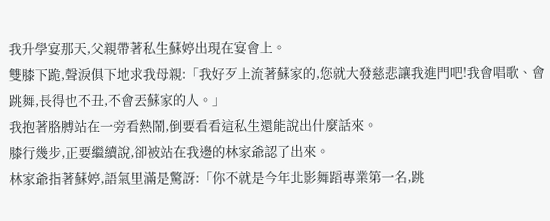我升學宴那天,父親帶著私生蘇婷出現在宴會上。
雙膝下跪,聲淚俱下地求我母親:「我好歹上流著蘇家的,您就大發慈悲讓我進門吧!我會唱歌、會跳舞,長得也不丑,不會丟蘇家的人。」
我抱著胳膊站在一旁看熱鬧,倒要看看這私生還能說出什麼話來。
膝行幾步,正要繼續說,卻被站在我邊的林家爺認了出來。
林家爺指著蘇婷,語氣里滿是驚訝:「你不就是今年北影舞蹈專業第一名,跳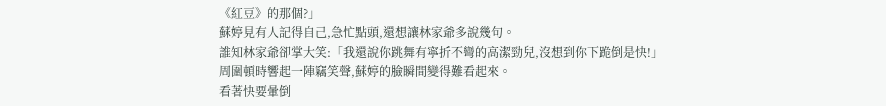《紅豆》的那個?」
蘇婷見有人記得自己,急忙點頭,還想讓林家爺多說幾句。
誰知林家爺卻掌大笑:「我還說你跳舞有寧折不彎的高潔勁兒,沒想到你下跪倒是快!」
周圍頓時響起一陣竊笑聲,蘇婷的臉瞬間變得難看起來。
看著快要暈倒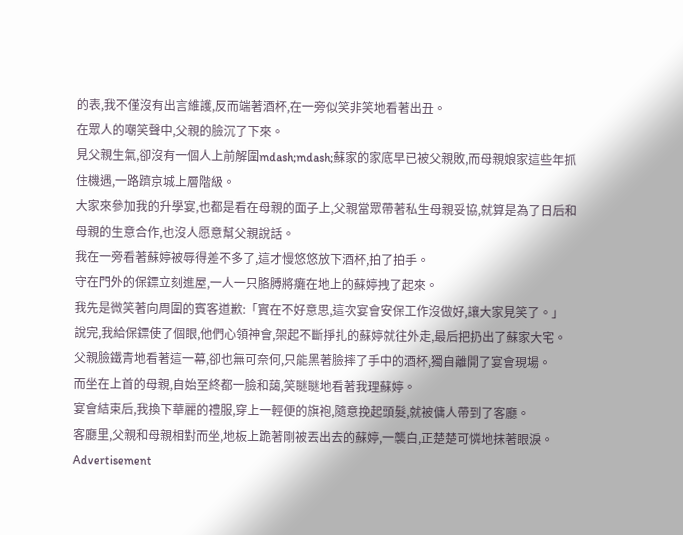的表,我不僅沒有出言維護,反而端著酒杯,在一旁似笑非笑地看著出丑。
在眾人的嘲笑聲中,父親的臉沉了下來。
見父親生氣,卻沒有一個人上前解圍mdash;mdash;蘇家的家底早已被父親敗,而母親娘家這些年抓住機遇,一路躋京城上層階級。
大家來參加我的升學宴,也都是看在母親的面子上,父親當眾帶著私生母親妥協,就算是為了日后和母親的生意合作,也沒人愿意幫父親說話。
我在一旁看著蘇婷被辱得差不多了,這才慢悠悠放下酒杯,拍了拍手。
守在門外的保鏢立刻進屋,一人一只胳膊將癱在地上的蘇婷拽了起來。
我先是微笑著向周圍的賓客道歉:「實在不好意思,這次宴會安保工作沒做好,讓大家見笑了。」
說完,我給保鏢使了個眼,他們心領神會,架起不斷掙扎的蘇婷就往外走,最后把扔出了蘇家大宅。
父親臉鐵青地看著這一幕,卻也無可奈何,只能黑著臉摔了手中的酒杯,獨自離開了宴會現場。
而坐在上首的母親,自始至終都一臉和藹,笑瞇瞇地看著我理蘇婷。
宴會結束后,我換下華麗的禮服,穿上一輕便的旗袍,隨意挽起頭髮,就被傭人帶到了客廳。
客廳里,父親和母親相對而坐,地板上跪著剛被丟出去的蘇婷,一襲白,正楚楚可憐地抹著眼淚。
Advertisement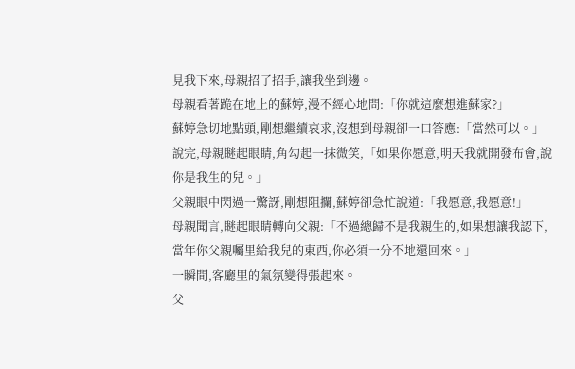見我下來,母親招了招手,讓我坐到邊。
母親看著跪在地上的蘇婷,漫不經心地問:「你就這麼想進蘇家?」
蘇婷急切地點頭,剛想繼續哀求,沒想到母親卻一口答應:「當然可以。」
說完,母親瞇起眼睛,角勾起一抹微笑,「如果你愿意,明天我就開發布會,說你是我生的兒。」
父親眼中閃過一驚訝,剛想阻攔,蘇婷卻急忙說道:「我愿意,我愿意!」
母親聞言,瞇起眼睛轉向父親:「不過總歸不是我親生的,如果想讓我認下,當年你父親囑里給我兒的東西,你必須一分不地還回來。」
一瞬間,客廳里的氣氛變得張起來。
父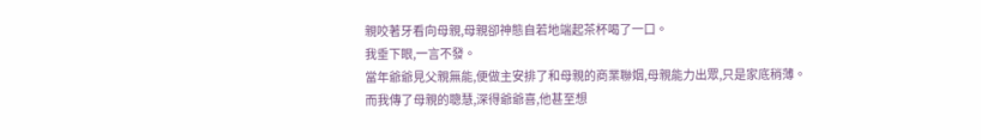親咬著牙看向母親,母親卻神態自若地端起茶杯喝了一口。
我垂下眼,一言不發。
當年爺爺見父親無能,便做主安排了和母親的商業聯姻,母親能力出眾,只是家底稍薄。
而我傳了母親的聰慧,深得爺爺喜,他甚至想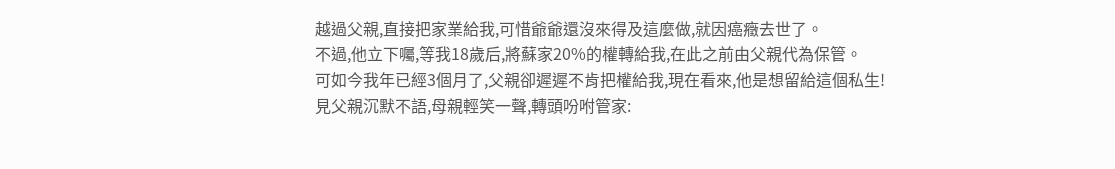越過父親,直接把家業給我,可惜爺爺還沒來得及這麼做,就因癌癥去世了。
不過,他立下囑,等我18歲后,將蘇家20%的權轉給我,在此之前由父親代為保管。
可如今我年已經3個月了,父親卻遲遲不肯把權給我,現在看來,他是想留給這個私生!
見父親沉默不語,母親輕笑一聲,轉頭吩咐管家: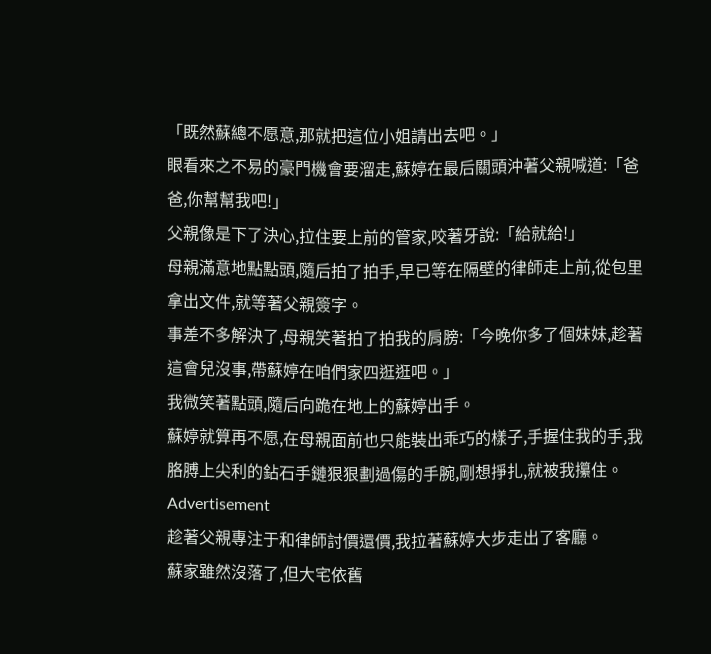「既然蘇總不愿意,那就把這位小姐請出去吧。」
眼看來之不易的豪門機會要溜走,蘇婷在最后關頭沖著父親喊道:「爸爸,你幫幫我吧!」
父親像是下了決心,拉住要上前的管家,咬著牙說:「給就給!」
母親滿意地點點頭,隨后拍了拍手,早已等在隔壁的律師走上前,從包里拿出文件,就等著父親簽字。
事差不多解決了,母親笑著拍了拍我的肩膀:「今晚你多了個妹妹,趁著這會兒沒事,帶蘇婷在咱們家四逛逛吧。」
我微笑著點頭,隨后向跪在地上的蘇婷出手。
蘇婷就算再不愿,在母親面前也只能裝出乖巧的樣子,手握住我的手,我胳膊上尖利的鉆石手鏈狠狠劃過傷的手腕,剛想掙扎,就被我攥住。
Advertisement
趁著父親專注于和律師討價還價,我拉著蘇婷大步走出了客廳。
蘇家雖然沒落了,但大宅依舊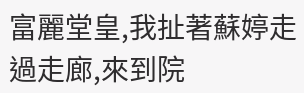富麗堂皇,我扯著蘇婷走過走廊,來到院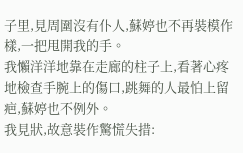子里,見周圍沒有仆人,蘇婷也不再裝模作樣,一把甩開我的手。
我懶洋洋地靠在走廊的柱子上,看著心疼地檢查手腕上的傷口,跳舞的人最怕上留疤,蘇婷也不例外。
我見狀,故意裝作驚慌失措: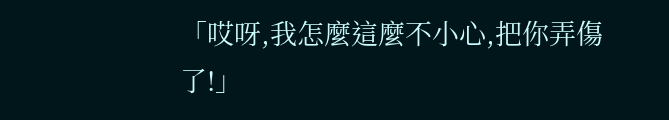「哎呀,我怎麼這麼不小心,把你弄傷了!」